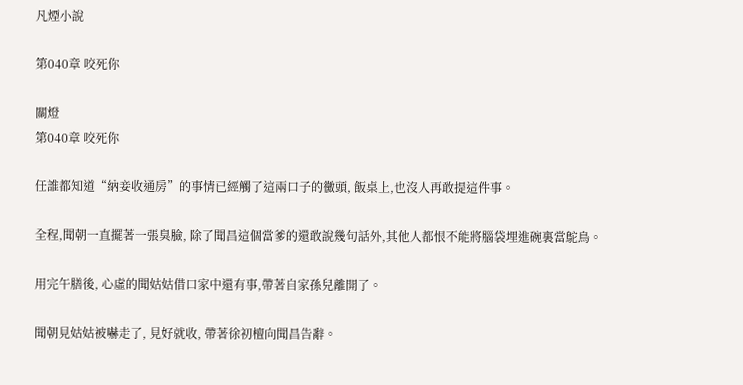凡煙小說

第040章 咬死你

關燈
第040章 咬死你

任誰都知道“納妾收通房”的事情已經觸了這兩口子的黴頭, 飯桌上,也沒人再敢提這件事。

全程,聞朝一直擺著一張臭臉, 除了聞昌這個當爹的還敢說幾句話外,其他人都恨不能將腦袋埋進碗裏當鴕鳥。

用完午膳後, 心虛的聞姑姑借口家中還有事,帶著自家孫兒離開了。

聞朝見姑姑被嚇走了, 見好就收, 帶著徐初檀向聞昌告辭。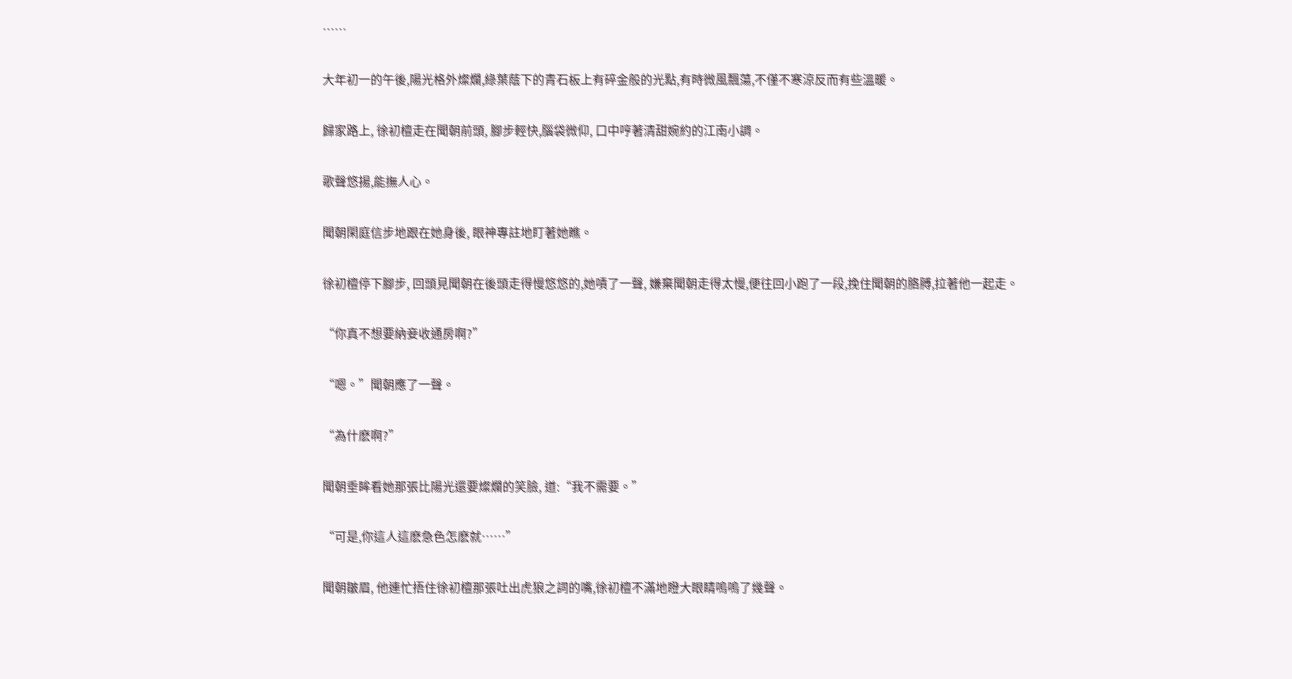……

大年初一的午後,陽光格外燦爛,綠葉蔭下的青石板上有碎金般的光點,有時微風飄蕩,不僅不寒涼反而有些溫暖。

歸家路上, 徐初檀走在聞朝前頭, 腳步輕快,腦袋微仰, 口中哼著清甜婉約的江南小調。

歌聲悠揚,能撫人心。

聞朝閑庭信步地跟在她身後, 眼神專註地盯著她瞧。

徐初檀停下腳步, 回頭見聞朝在後頭走得慢悠悠的,她嘖了一聲, 嫌棄聞朝走得太慢,便往回小跑了一段,挽住聞朝的胳膊,拉著他一起走。

“你真不想要納妾收通房啊?”

“嗯。”聞朝應了一聲。

“為什麽啊?”

聞朝垂眸看她那張比陽光還要燦爛的笑臉, 道:“我不需要。”

“可是,你這人這麽急色怎麽就……”

聞朝皺眉, 他連忙捂住徐初檀那張吐出虎狼之詞的嘴,徐初檀不滿地瞪大眼睛嗚嗚了幾聲。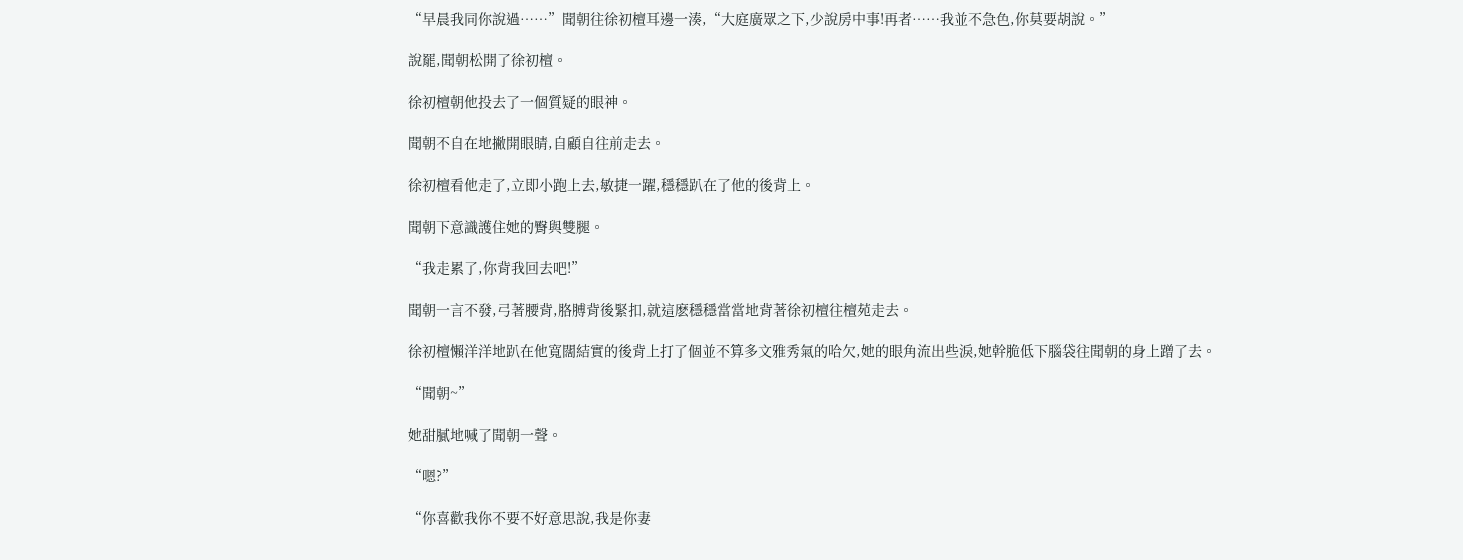“早晨我同你說過……”聞朝往徐初檀耳邊一湊,“大庭廣眾之下,少說房中事!再者……我並不急色,你莫要胡說。”

說罷,聞朝松開了徐初檀。

徐初檀朝他投去了一個質疑的眼神。

聞朝不自在地撇開眼睛,自顧自往前走去。

徐初檀看他走了,立即小跑上去,敏捷一躍,穩穩趴在了他的後背上。

聞朝下意識護住她的臀與雙腿。

“我走累了,你背我回去吧!”

聞朝一言不發,弓著腰背,胳膊背後緊扣,就這麽穩穩當當地背著徐初檀往檀苑走去。

徐初檀懶洋洋地趴在他寬闊結實的後背上打了個並不算多文雅秀氣的哈欠,她的眼角流出些淚,她幹脆低下腦袋往聞朝的身上蹭了去。

“聞朝~”

她甜膩地喊了聞朝一聲。

“嗯?”

“你喜歡我你不要不好意思說,我是你妻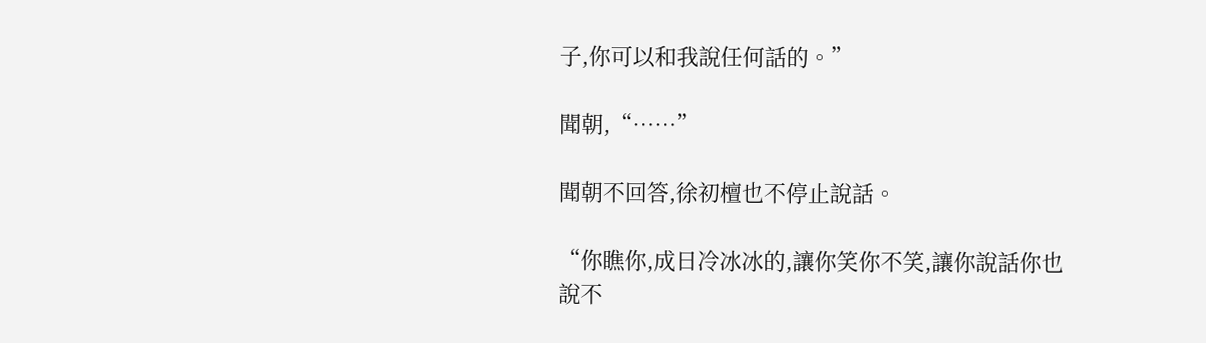子,你可以和我說任何話的。”

聞朝,“……”

聞朝不回答,徐初檀也不停止說話。

“你瞧你,成日冷冰冰的,讓你笑你不笑,讓你說話你也說不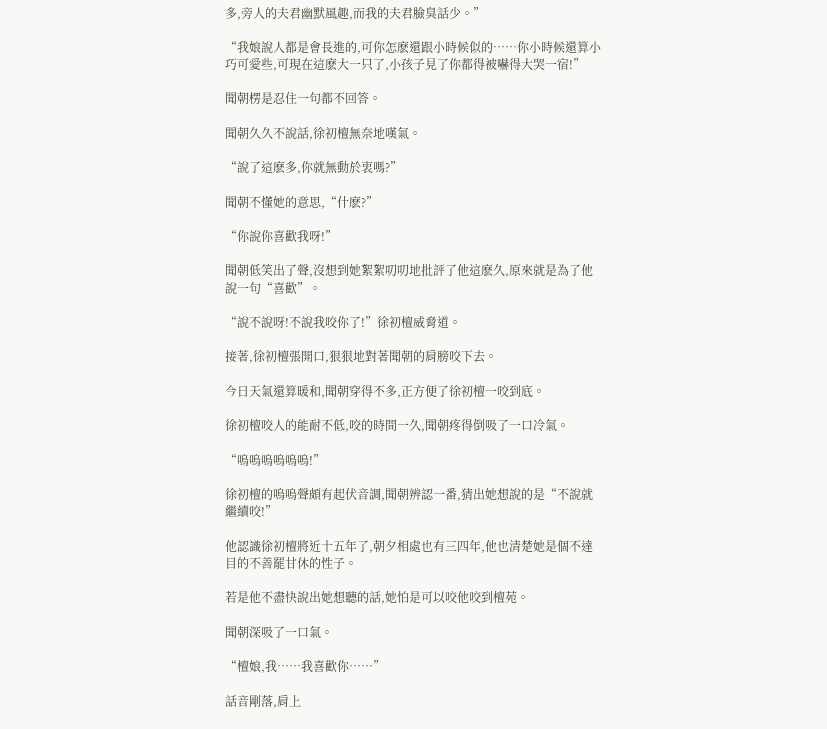多,旁人的夫君幽默風趣,而我的夫君臉臭話少。”

“我娘說人都是會長進的,可你怎麽還跟小時候似的……你小時候還算小巧可愛些,可現在這麽大一只了,小孩子見了你都得被嚇得大哭一宿!”

聞朝楞是忍住一句都不回答。

聞朝久久不說話,徐初檀無奈地嘆氣。

“說了這麽多,你就無動於衷嗎?”

聞朝不懂她的意思,“什麽?”

“你說你喜歡我呀!”

聞朝低笑出了聲,沒想到她絮絮叨叨地批評了他這麽久,原來就是為了他說一句“喜歡”。

“說不說呀!不說我咬你了!”徐初檀威脅道。

接著,徐初檀張開口,狠狠地對著聞朝的肩膀咬下去。

今日天氣還算暖和,聞朝穿得不多,正方便了徐初檀一咬到底。

徐初檀咬人的能耐不低,咬的時間一久,聞朝疼得倒吸了一口冷氣。

“嗚嗚嗚嗚嗚嗚!”

徐初檀的嗚嗚聲頗有起伏音調,聞朝辨認一番,猜出她想說的是“不說就繼續咬!”

他認識徐初檀將近十五年了,朝夕相處也有三四年,他也清楚她是個不達目的不善罷甘休的性子。

若是他不盡快說出她想聽的話,她怕是可以咬他咬到檀苑。

聞朝深吸了一口氣。

“檀娘,我……我喜歡你……”

話音剛落,肩上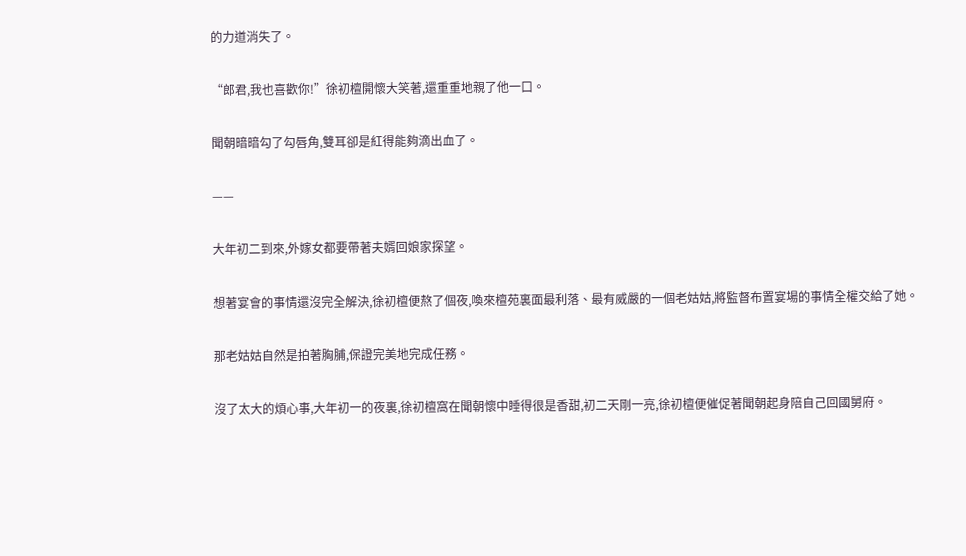的力道消失了。

“郎君,我也喜歡你!”徐初檀開懷大笑著,還重重地親了他一口。

聞朝暗暗勾了勾唇角,雙耳卻是紅得能夠滴出血了。

——

大年初二到來,外嫁女都要帶著夫婿回娘家探望。

想著宴會的事情還沒完全解決,徐初檀便熬了個夜,喚來檀苑裏面最利落、最有威嚴的一個老姑姑,將監督布置宴場的事情全權交給了她。

那老姑姑自然是拍著胸脯,保證完美地完成任務。

沒了太大的煩心事,大年初一的夜裏,徐初檀窩在聞朝懷中睡得很是香甜,初二天剛一亮,徐初檀便催促著聞朝起身陪自己回國舅府。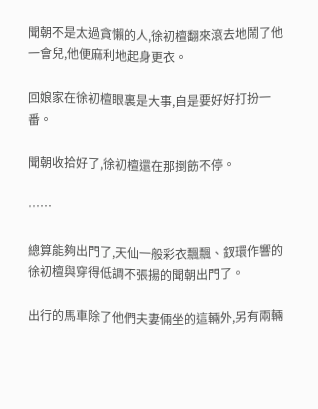聞朝不是太過貪懶的人,徐初檀翻來滾去地鬧了他一會兒,他便麻利地起身更衣。

回娘家在徐初檀眼裏是大事,自是要好好打扮一番。

聞朝收拾好了,徐初檀還在那捯飭不停。

……

總算能夠出門了,天仙一般彩衣飄飄、釵環作響的徐初檀與穿得低調不張揚的聞朝出門了。

出行的馬車除了他們夫妻倆坐的這輛外,另有兩輛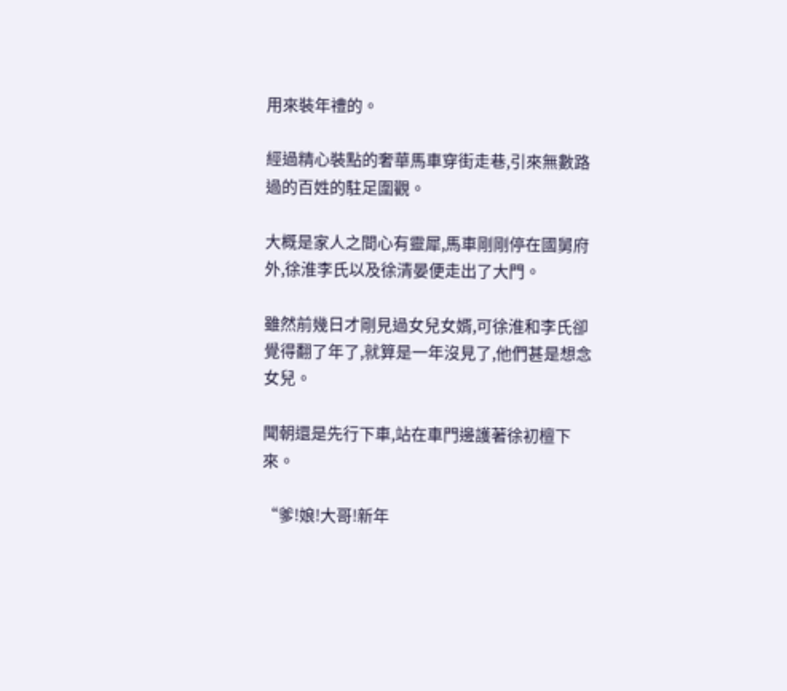用來裝年禮的。

經過精心裝點的奢華馬車穿街走巷,引來無數路過的百姓的駐足圍觀。

大概是家人之間心有靈犀,馬車剛剛停在國舅府外,徐淮李氏以及徐清晏便走出了大門。

雖然前幾日才剛見過女兒女婿,可徐淮和李氏卻覺得翻了年了,就算是一年沒見了,他們甚是想念女兒。

聞朝還是先行下車,站在車門邊護著徐初檀下來。

“爹!娘!大哥!新年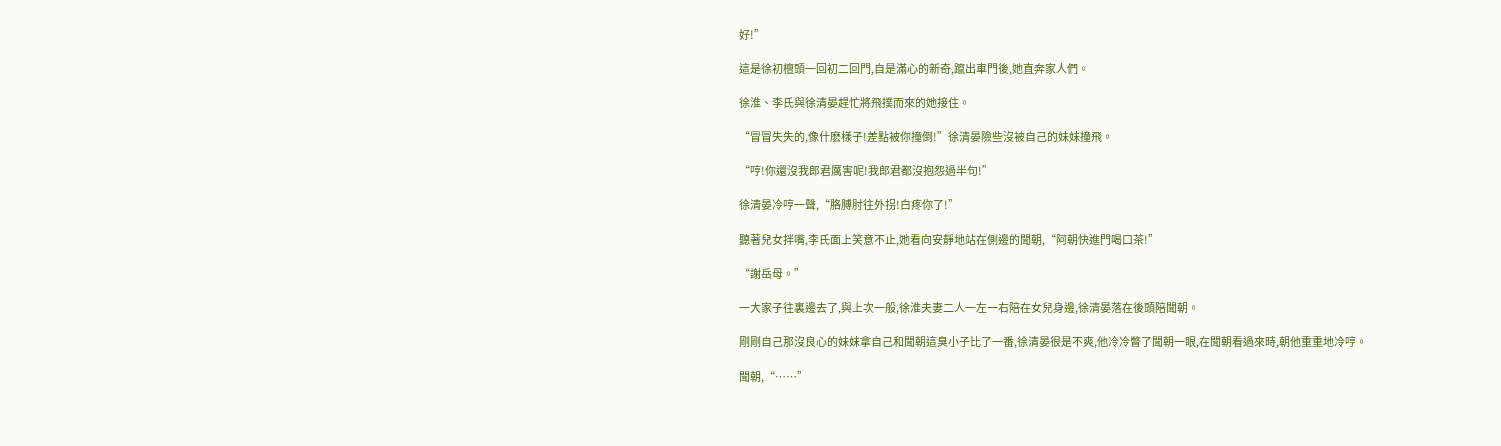好!”

這是徐初檀頭一回初二回門,自是滿心的新奇,躥出車門後,她直奔家人們。

徐淮、李氏與徐清晏趕忙將飛撲而來的她接住。

“冒冒失失的,像什麽樣子!差點被你撞倒!”徐清晏險些沒被自己的妹妹撞飛。

“哼!你還沒我郎君厲害呢!我郎君都沒抱怨過半句!”

徐清晏冷哼一聲,“胳膊肘往外拐!白疼你了!”

聽著兒女拌嘴,李氏面上笑意不止,她看向安靜地站在側邊的聞朝,“阿朝快進門喝口茶!”

“謝岳母。”

一大家子往裏邊去了,與上次一般,徐淮夫妻二人一左一右陪在女兒身邊,徐清晏落在後頭陪聞朝。

剛剛自己那沒良心的妹妹拿自己和聞朝這臭小子比了一番,徐清晏很是不爽,他冷冷瞥了聞朝一眼,在聞朝看過來時,朝他重重地冷哼。

聞朝,“……”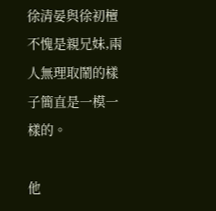徐清晏與徐初檀不愧是親兄妹,兩人無理取鬧的樣子簡直是一模一樣的。

他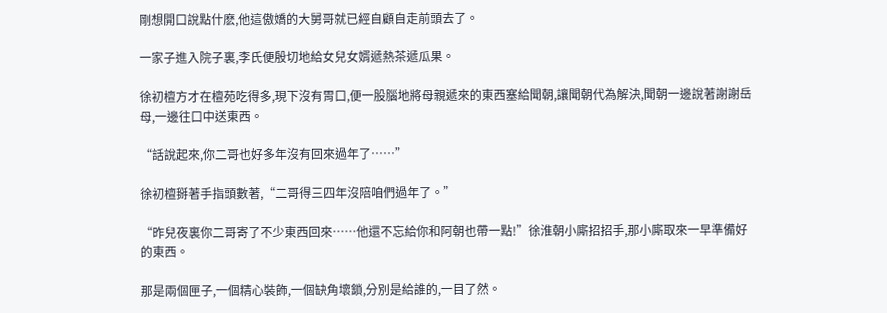剛想開口說點什麽,他這傲嬌的大舅哥就已經自顧自走前頭去了。

一家子進入院子裏,李氏便殷切地給女兒女婿遞熱茶遞瓜果。

徐初檀方才在檀苑吃得多,現下沒有胃口,便一股腦地將母親遞來的東西塞給聞朝,讓聞朝代為解決,聞朝一邊說著謝謝岳母,一邊往口中送東西。

“話說起來,你二哥也好多年沒有回來過年了……”

徐初檀掰著手指頭數著,“二哥得三四年沒陪咱們過年了。”

“昨兒夜裏你二哥寄了不少東西回來……他還不忘給你和阿朝也帶一點!”徐淮朝小廝招招手,那小廝取來一早準備好的東西。

那是兩個匣子,一個精心裝飾,一個缺角壞鎖,分別是給誰的,一目了然。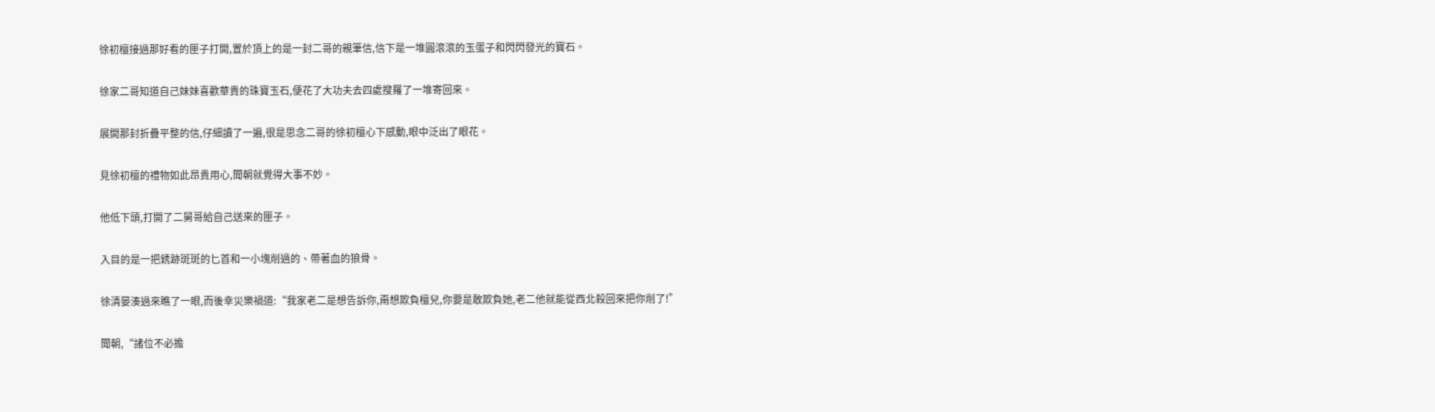徐初檀接過那好看的匣子打開,置於頂上的是一封二哥的親筆信,信下是一堆圓滾滾的玉蛋子和閃閃發光的寶石。

徐家二哥知道自己妹妹喜歡華貴的珠寶玉石,便花了大功夫去四處搜羅了一堆寄回來。

展開那封折疊平整的信,仔細讀了一遍,很是思念二哥的徐初檀心下感動,眼中泛出了眼花。

見徐初檀的禮物如此昂貴用心,聞朝就覺得大事不妙。

他低下頭,打開了二舅哥給自己送來的匣子。

入目的是一把銹跡斑斑的匕首和一小塊削過的、帶著血的狼骨。

徐清晏湊過來瞧了一眼,而後幸災樂禍道:“我家老二是想告訴你,甭想欺負檀兒,你要是敢欺負她,老二他就能從西北殺回來把你削了!”

聞朝,“諸位不必擔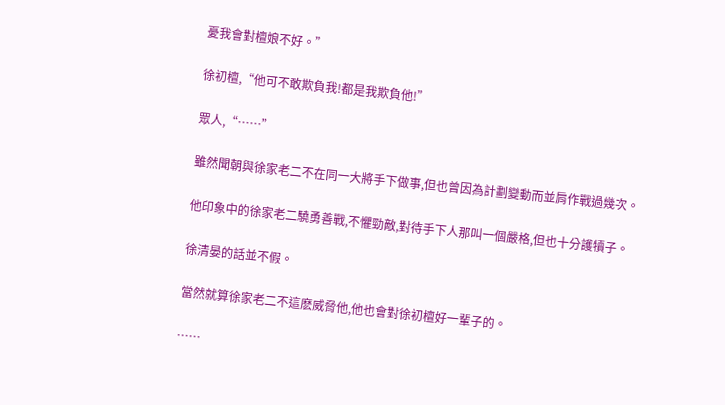憂我會對檀娘不好。”

徐初檀,“他可不敢欺負我!都是我欺負他!”

眾人,“……”

雖然聞朝與徐家老二不在同一大將手下做事,但也曾因為計劃變動而並肩作戰過幾次。

他印象中的徐家老二驍勇善戰,不懼勁敵,對待手下人那叫一個嚴格,但也十分護犢子。

徐清晏的話並不假。

當然就算徐家老二不這麽威脅他,他也會對徐初檀好一輩子的。

……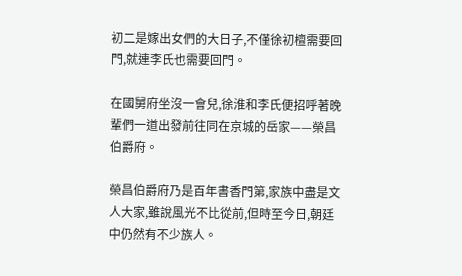初二是嫁出女們的大日子,不僅徐初檀需要回門,就連李氏也需要回門。

在國舅府坐沒一會兒,徐淮和李氏便招呼著晚輩們一道出發前往同在京城的岳家——榮昌伯爵府。

榮昌伯爵府乃是百年書香門第,家族中盡是文人大家,雖說風光不比從前,但時至今日,朝廷中仍然有不少族人。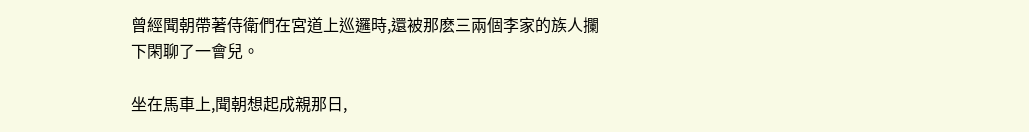曾經聞朝帶著侍衛們在宮道上巡邏時,還被那麽三兩個李家的族人攔下閑聊了一會兒。

坐在馬車上,聞朝想起成親那日,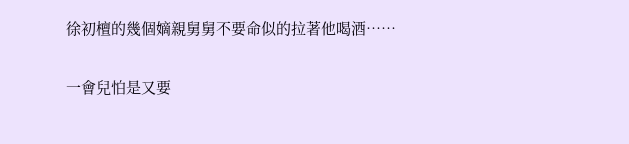徐初檀的幾個嫡親舅舅不要命似的拉著他喝酒……

一會兒怕是又要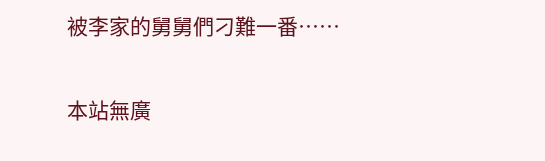被李家的舅舅們刁難一番……

本站無廣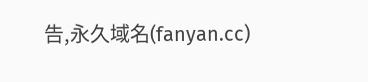告,永久域名(fanyan.cc)